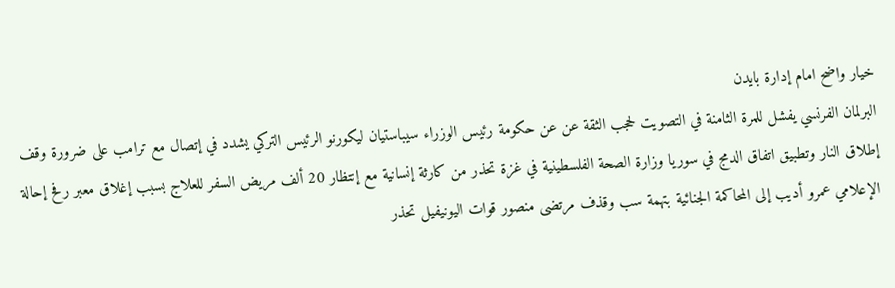خيار واضح امام إدارة بايدن
البرلمان الفرنسي يفشل للمرة الثامنة في التصويت لحجب الثقة عن عن حكومة رئيس الوزراء سيباستيان ليكورنو الرئيس التركي يشدد في إتصال مع ترامب على ضرورة وقف إطلاق النار وتطبيق اتفاق الدمج في سوريا وزارة الصحة الفلسطينية في غزة تحذر من كارثة إنسانية مع إنتظار 20 ألف مريض السفر للعلاج بسبب إغلاق معبر رفح إحالة الإعلامي عمرو أديب إلى المحاكمة الجنائية بتهمة سب وقذف مرتضى منصور قوات اليونيفيل تحذر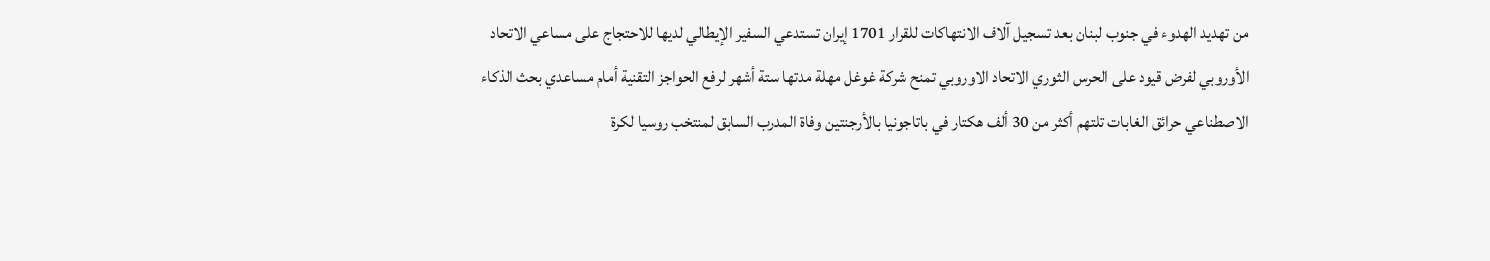من تهديد الهدوء في جنوب لبنان بعد تسجيل آلاف الانتهاكات للقرار 1701 إيران تستدعي السفير الإيطالي لديها للاحتجاج على مساعي الاتحاد الأوروبي لفرض قيود على الحرس الثوري الاتحاد الاوروبي تمنح شركة غوغل مهلة مدتها ستة أشهر لرفع الحواجز التقنية أمام مساعدي بحث الذكاء الاصطناعي حرائق الغابات تلتهم أكثر من 30 ألف هكتار في باتاجونيا بالأرجنتين وفاة المدرب السابق لمنتخب روسيا لكرة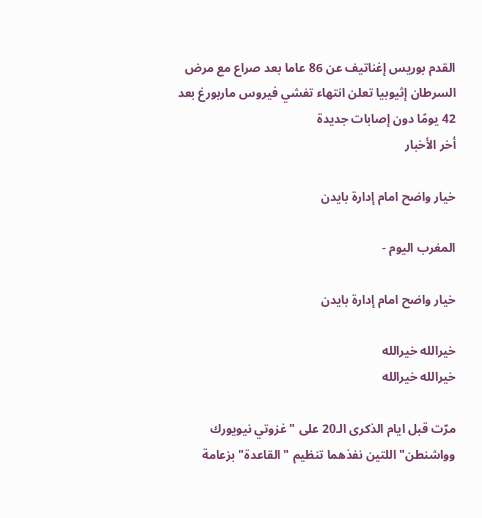القدم بوريس إغناتيف عن 86 عاما بعد صراع مع مرض السرطان إثيوبيا تعلن انتهاء تفشي فيروس ماربورغ بعد 42 يومًا دون إصابات جديدة
أخر الأخبار

خيار واضح امام إدارة بايدن

المغرب اليوم -

خيار واضح امام إدارة بايدن

خيرالله خيرالله
خيرالله خيرالله

مرّت قبل ايام الذكرى الـ20 على "غزوتي نيويورك وواشنطن" اللتين نفذهما تنظيم "القاعدة" بزعامة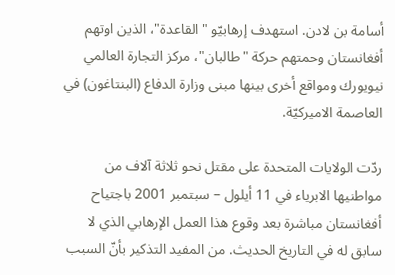أسامة بن لادن. استهدف إرهابيّو "القاعدة"، الذين اوتهم أفغانستان وحمتهم حركة "طالبان"، مركز التجارة العالمي نيويورك ومواقع أخرى بينها مبنى وزارة الدفاع (البنتاغون) في العاصمة الاميركيّة.

ردّت الولايات المتحدة على مقتل نحو ثلاثة آلاف من مواطنيها الابرياء في 11 أيلول – سبتمبر 2001 باجتياح أفغانستان مباشرة بعد وقوع هذا العمل الإرهابي الذي لا سابق له في التاريخ الحديث. من المفيد التذكير بأنّ السبب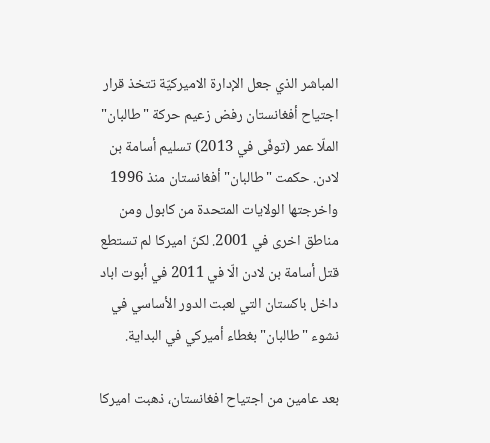المباشر الذي جعل الإدارة الاميركيّة تتخذ قرار اجتياح أفغانستان رفض زعيم حركة "طالبان" الملّا عمر (توفّى في 2013) تسليم أسامة بن لادن. حكمت "طالبان" أفغانستان منذ 1996 واخرجتها الولايات المتحدة من كابول ومن مناطق اخرى في 2001. لكنّ اميركا لم تستطع قتل أسامة بن لادن الّا في 2011 في أبوت اباد داخل باكستان التي لعبت الدور الأساسي في نشوء "طالبان" بغطاء أميركي في البداية.

بعد عامين من اجتياح افغانستان، ذهبت اميركا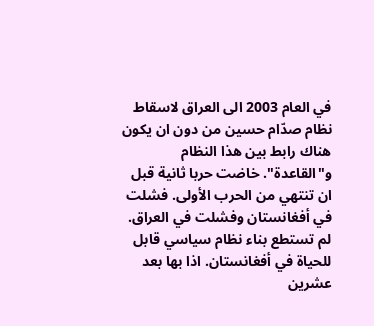في العام 2003 الى العراق لاسقاط نظام صدّام حسين من دون ان يكون هناك رابط بين هذا النظام و"القاعدة". خاضت حربا ثانية قبل ان تنتهي من الحرب الأولى. فشلت في أفغانستان وفشلت في العراق. لم تستطع بناء نظام سياسي قابل للحياة في أفغانستان. اذا بها بعد عشرين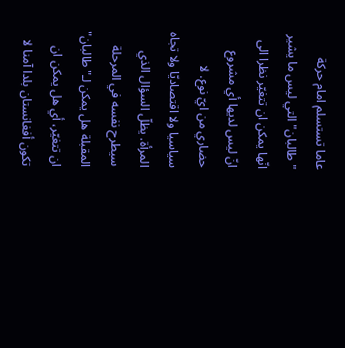عاما تستسلم امام حركة "طالبان" التي ليس ما يشير انّها يمكن ان تتغيّر نظرا الى انّ ليس لديها أي مشروع حضاري من ايّ نوع. لا سياسيا ولا اقتصاديّا ولا تجاه المرأة. يظلّ السؤال الذي سيطرح نفسه في المرحلة المقبلة هل يمكن لـ"طالبان" ان تتغيّر، أي هل يمكن ان تكون أفغانستان بلدا آمنا لا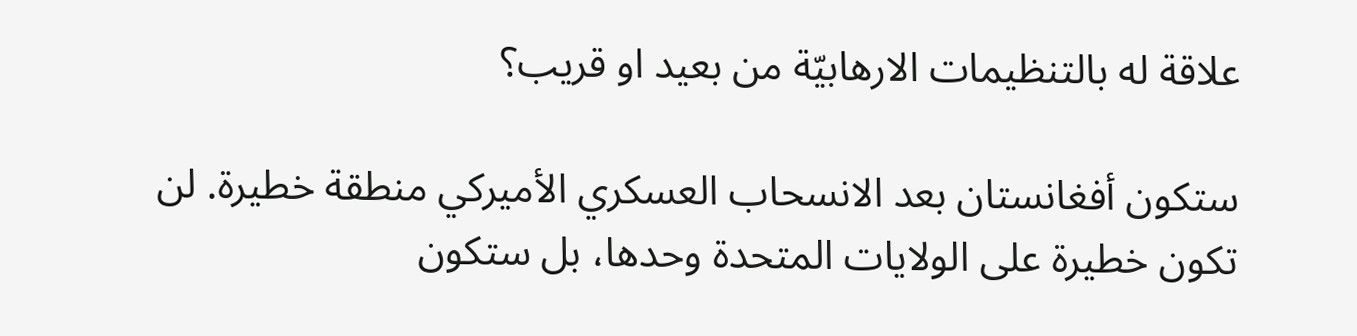علاقة له بالتنظيمات الارهابيّة من بعيد او قريب؟

ستكون أفغانستان بعد الانسحاب العسكري الأميركي منطقة خطيرة. لن تكون خطيرة على الولايات المتحدة وحدها، بل ستكون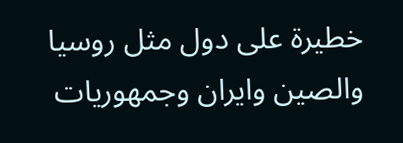خطيرة على دول مثل روسيا والصين وايران وجمهوريات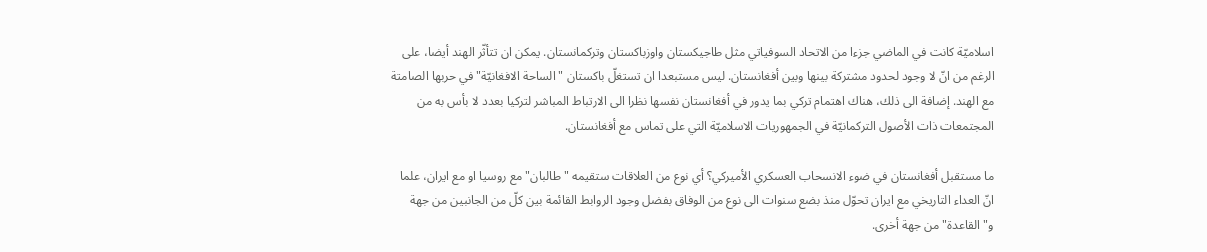اسلاميّة كانت في الماضي جزءا من الاتحاد السوفياتي مثل طاجيكستان واوزباكستان وتركمانستان. يمكن ان تتأثّر الهند أيضا، على الرغم من انّ لا وجود لحدود مشتركة بينها وبين أفغانستان. ليس مستبعدا ان تستغلّ باكستان "الساحة الافغانيّة" في حربها الصامتة مع الهند. إضافة الى ذلك، هناك اهتمام تركي بما يدور في أفغانستان نفسها نظرا الى الارتباط المباشر لتركيا بعدد لا بأس به من المجتمعات ذات الأصول التركمانيّة في الجمهوريات الاسلاميّة التي على تماس مع أفغانستان.

ما مستقبل أفغانستان في ضوء الانسحاب العسكري الأميركي؟ أي نوع من العلاقات ستقيمه "طالبان" مع روسيا او مع ايران، علما انّ العداء التاريخي مع ايران تحوّل منذ بضع سنوات الى نوع من الوفاق بفضل وجود الروابط القائمة بين كلّ من الجانبين من جهة و"القاعدة" من جهة أخرى.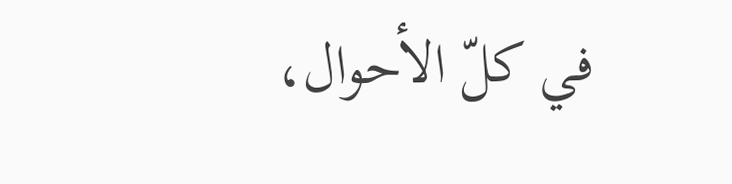في كلّ الأحوال،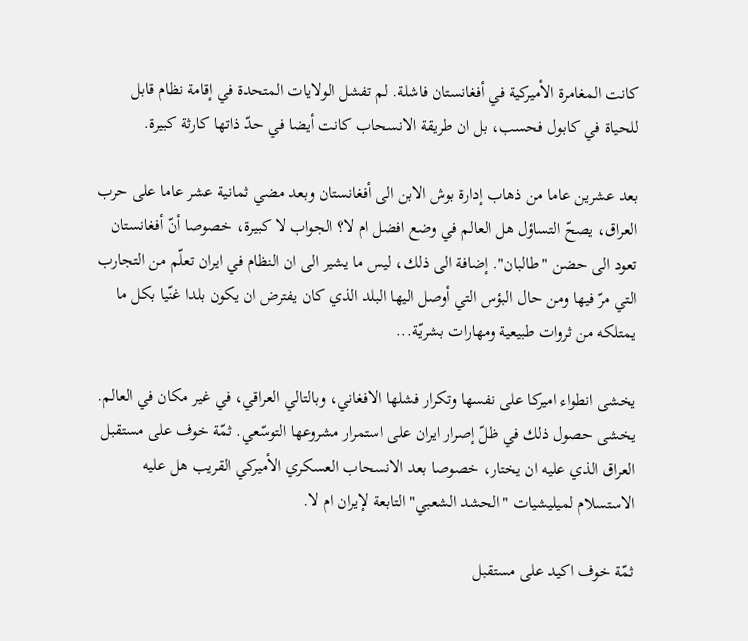كانت المغامرة الأميركية في أفغانستان فاشلة. لم تفشل الولايات المتحدة في إقامة نظام قابل للحياة في كابول فحسب، بل ان طريقة الانسحاب كانت أيضا في حدّ ذاتها كارثة كبيرة.

بعد عشرين عاما من ذهاب إدارة بوش الابن الى أفغانستان وبعد مضي ثمانية عشر عاما على حرب العراق، يصحّ التساؤل هل العالم في وضع افضل ام لا؟ الجواب لا كبيرة، خصوصا أنّ أفغانستان تعود الى حضن "طالبان". إضافة الى ذلك، ليس ما يشير الى ان النظام في ايران تعلّم من التجارب التي مرّ فيها ومن حال البؤس التي أوصل اليها البلد الذي كان يفترض ان يكون بلدا غنّيا بكل ما يمتلكه من ثروات طبيعية ومهارات بشريّة...

يخشى انطواء اميركا على نفسها وتكرار فشلها الافغاني، وبالتالي العراقي، في غير مكان في العالم. يخشى حصول ذلك في ظلّ إصرار ايران على استمرار مشروعها التوسّعي. ثمّة خوف على مستقبل العراق الذي عليه ان يختار، خصوصا بعد الانسحاب العسكري الأميركي القريب هل عليه الاستسلام لميليشيات "الحشد الشعبي" التابعة لإيران ام لا.

ثمّة خوف اكيد على مستقبل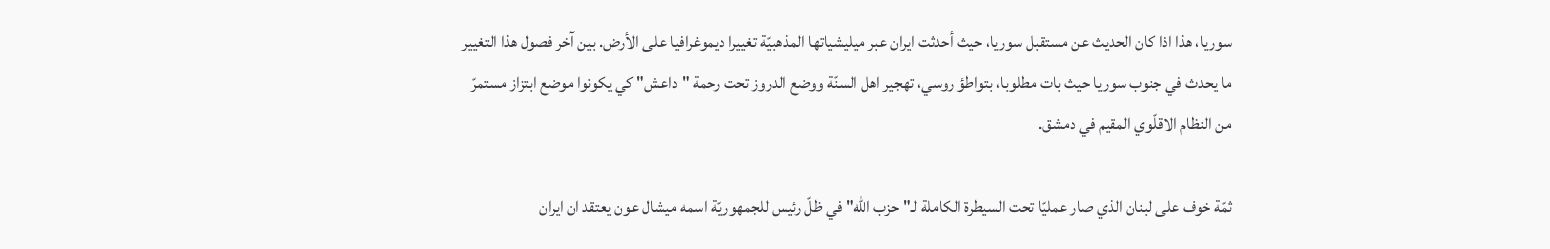سوريا، هذا اذا كان الحديث عن مستقبل سوريا، حيث أحدثت ايران عبر ميليشياتها المذهبيّة تغييرا ديموغرافيا على الأرض. بين آخر فصول هذا التغيير ما يحدث في جنوب سوريا حيث بات مطلوبا، بتواطؤ روسي، تهجير اهل السنّة ووضع الدروز تحت رحمة "داعش" كي يكونوا موضع ابتزاز مستمرّ من النظام الاقلّوي المقيم في دمشق.

ثمّة خوف على لبنان الذي صار عمليّا تحت السيطرة الكاملة لـ"حزب الله" في ظلّ رئيس للجمهوريّة اسمه ميشال عون يعتقد ان ايران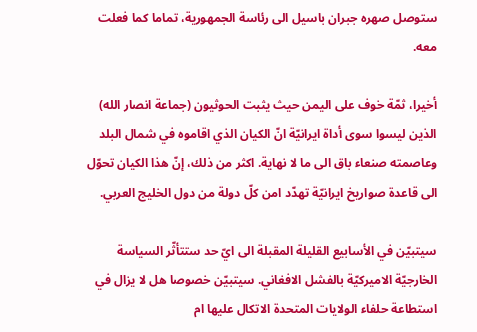ستوصل صهره جبران باسيل الى رئاسة الجمهورية، تماما كما فعلت معه.

أخيرا، ثمّة خوف على اليمن حيث يثبت الحوثيون (جماعة انصار الله) الذين ليسوا سوى أداة ايرانيّة انّ الكيان الذي اقاموه في شمال البلد وعاصمته صنعاء باق الى ما لا نهاية. اكثر من ذلك، إنّ هذا الكيان تحوّل الى قاعدة صواريخ ايرانيّة تهدّد امن كلّ دولة من دول الخليج العربي.

سيتبيّن في الأسابيع القليلة المقبلة الى ايّ حد ستتأثّر السياسة الخارجيّة الاميركيّة بالفشل الافغاني. سيتبيّن خصوصا هل لا يزال في استطاعة حلفاء الولايات المتحدة الاتكال عليها ام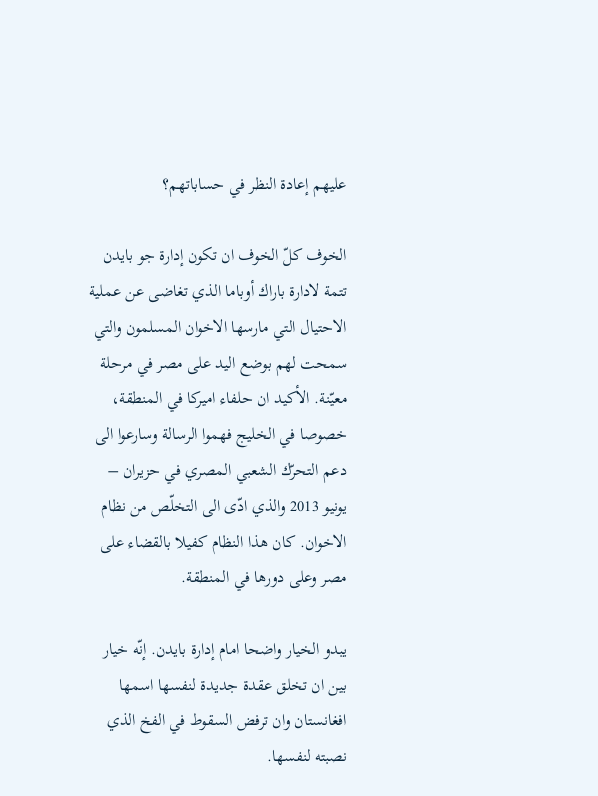عليهم إعادة النظر في حساباتهم؟

الخوف كلّ الخوف ان تكون إدارة جو بايدن تتمة لادارة باراك أوباما الذي تغاضى عن عملية الاحتيال التي مارسها الاخوان المسلمون والتي سمحت لهم بوضع اليد على مصر في مرحلة معيّنة. الأكيد ان حلفاء اميركا في المنطقة، خصوصا في الخليج فهموا الرسالة وسارعوا الى دعم التحرّك الشعبي المصري في حزيران – يونيو 2013 والذي ادّى الى التخلّص من نظام الاخوان. كان هذا النظام كفيلا بالقضاء على مصر وعلى دورها في المنطقة.

يبدو الخيار واضحا امام إدارة بايدن. إنّه خيار بين ان تخلق عقدة جديدة لنفسها اسمها افغانستان وان ترفض السقوط في الفخ الذي نصبته لنفسها.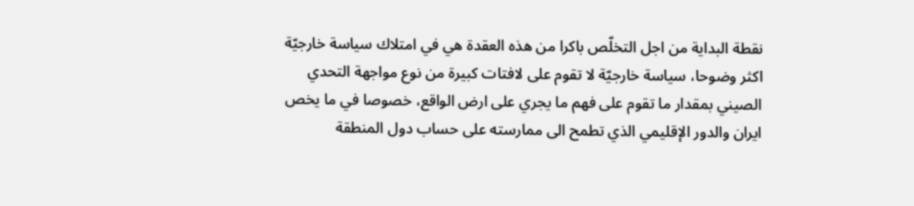نقطة البداية من اجل التخلّص باكرا من هذه العقدة هي في امتلاك سياسة خارجيّة اكثر وضوحا، سياسة خارجيّة لا تقوم على لافتات كبيرة من نوع مواجهة التحدي الصيني بمقدار ما تقوم على فهم ما يجري على ارض الواقع، خصوصا في ما يخص ايران والدور الإقليمي الذي تطمح الى ممارسته على حساب دول المنطقة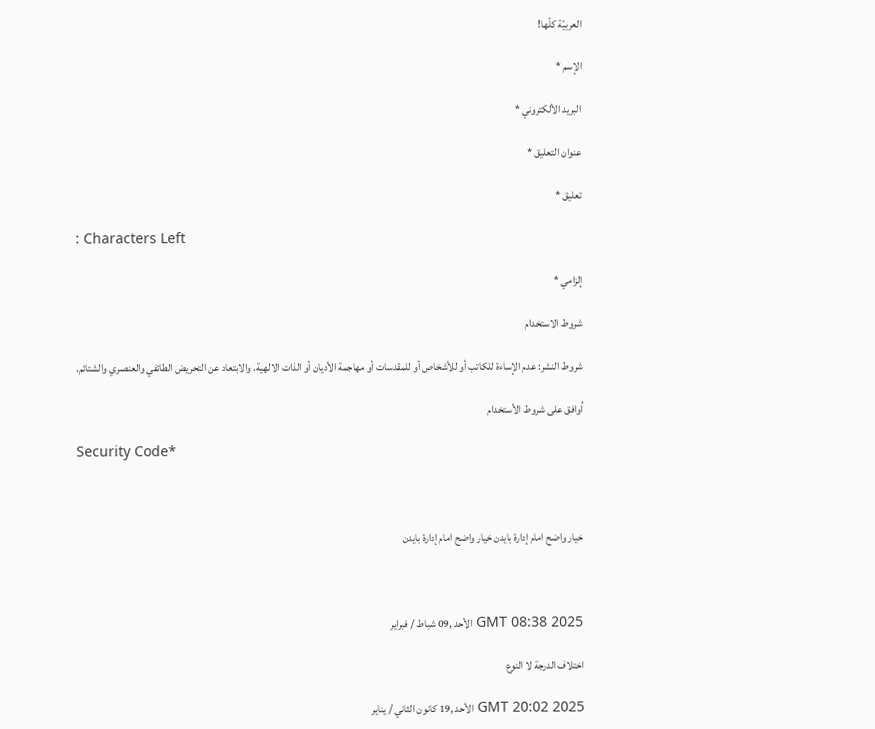العربيّة كلّها!

الإسم *

البريد الألكتروني *

عنوان التعليق *

تعليق *

: Characters Left

إلزامي *

شروط الاستخدام

شروط النشر: عدم الإساءة للكاتب أو للأشخاص أو للمقدسات أو مهاجمة الأديان أو الذات الالهية. والابتعاد عن التحريض الطائفي والعنصري والشتائم.

اُوافق على شروط الأستخدام

Security Code*



خيار واضح امام إدارة بايدن خيار واضح امام إدارة بايدن



GMT 08:38 2025 الأحد ,09 شباط / فبراير

اختلاف الدرجة لا النوع

GMT 20:02 2025 الأحد ,19 كانون الثاني / يناير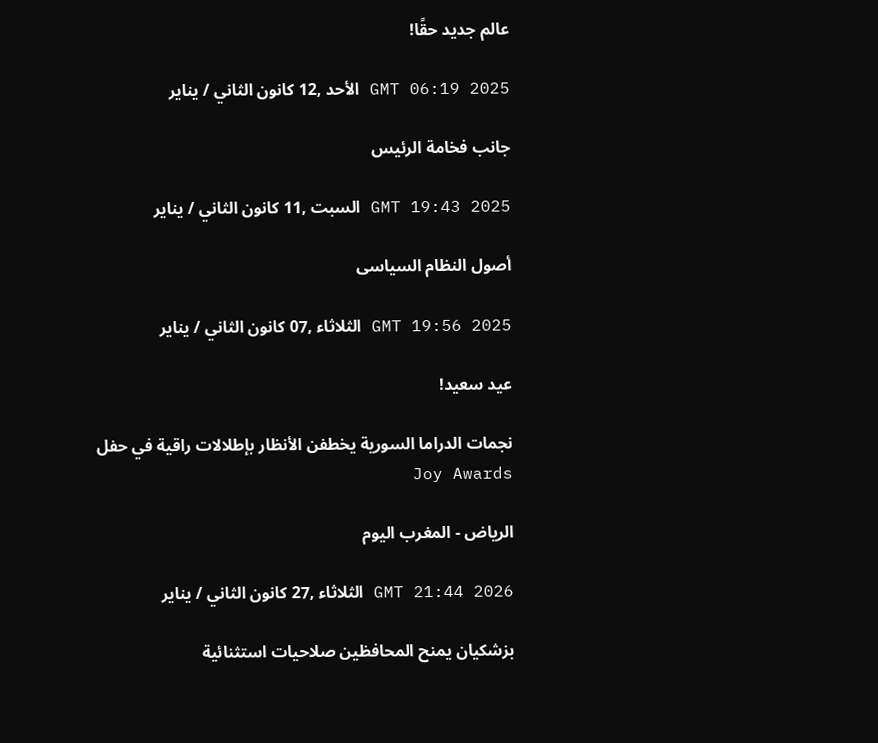عالم جديد حقًا!

GMT 06:19 2025 الأحد ,12 كانون الثاني / يناير

جانب فخامة الرئيس

GMT 19:43 2025 السبت ,11 كانون الثاني / يناير

أصول النظام السياسى

GMT 19:56 2025 الثلاثاء ,07 كانون الثاني / يناير

عيد سعيد!

نجمات الدراما السورية يخطفن الأنظار بإطلالات راقية في حفل Joy Awards

الرياض - المغرب اليوم

GMT 21:44 2026 الثلاثاء ,27 كانون الثاني / يناير

بزشكيان يمنح المحافظين صلاحيات استثنائية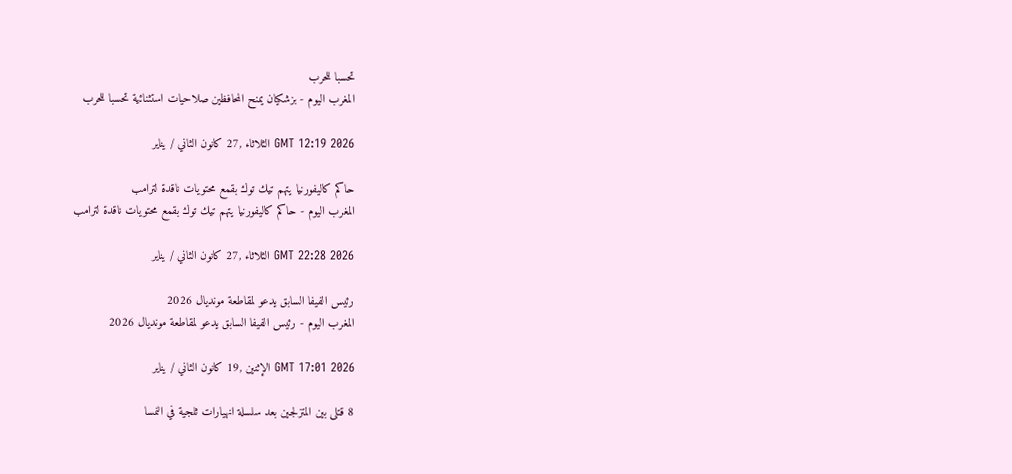تحسبا للحرب
المغرب اليوم - بزشكيان يمنح المحافظين صلاحيات استثنائية تحسبا للحرب

GMT 12:19 2026 الثلاثاء ,27 كانون الثاني / يناير

حاكم كاليفورنيا يتهم تيك توك بقمع محتويات ناقدة لترامب
المغرب اليوم - حاكم كاليفورنيا يتهم تيك توك بقمع محتويات ناقدة لترامب

GMT 22:28 2026 الثلاثاء ,27 كانون الثاني / يناير

رئيس الفيفا السابق يدعو لمقاطعة مونديال 2026
المغرب اليوم - رئيس الفيفا السابق يدعو لمقاطعة مونديال 2026

GMT 17:01 2026 الإثنين ,19 كانون الثاني / يناير

8 قتلى بين المتزلجين بعد سلسلة انهيارات ثلجية في النمسا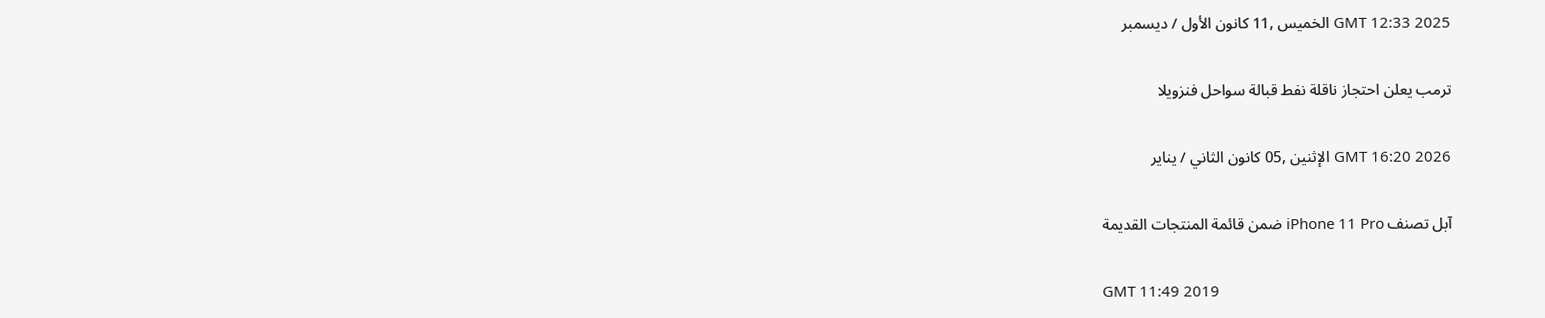GMT 12:33 2025 الخميس ,11 كانون الأول / ديسمبر

ترمب يعلن احتجاز ناقلة نفط قبالة سواحل فنزويلا

GMT 16:20 2026 الإثنين ,05 كانون الثاني / يناير

آبل تصنف iPhone 11 Pro ضمن قائمة المنتجات القديمة

GMT 11:49 2019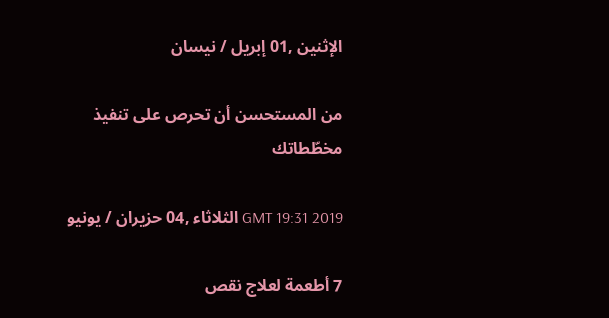الإثنين ,01 إبريل / نيسان

من المستحسن أن تحرص على تنفيذ مخطّطاتك

GMT 19:31 2019 الثلاثاء ,04 حزيران / يونيو

7 أطعمة لعلاج نقص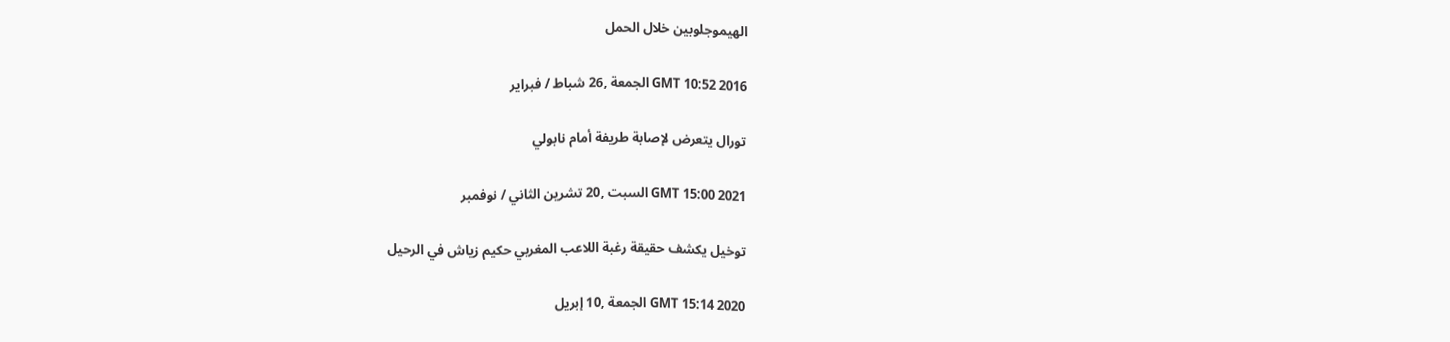الهيموجلوبين خلال الحمل

GMT 10:52 2016 الجمعة ,26 شباط / فبراير

تورال يتعرض لإصابة طريفة أمام نابولي

GMT 15:00 2021 السبت ,20 تشرين الثاني / نوفمبر

توخيل يكشف حقيقة رغبة اللاعب المغربي حكيم زياش في الرحيل

GMT 15:14 2020 الجمعة ,10 إبريل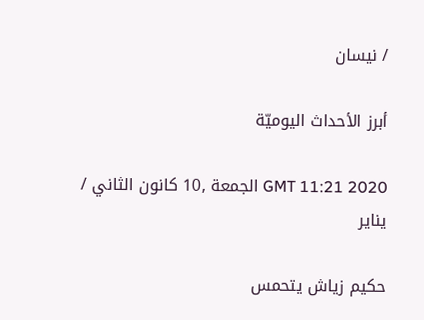/ نيسان

أبرز الأحداث اليوميّة

GMT 11:21 2020 الجمعة ,10 كانون الثاني / يناير

حكيم زياش يتحمس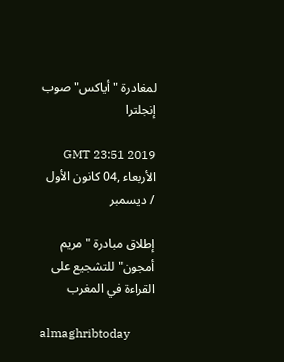لمغادرة "أياكس" صوب إنجلترا

GMT 23:51 2019 الأربعاء ,04 كانون الأول / ديسمبر

إطلاق مبادرة "مريم أمجون" للتشجيع على القراءة في المغرب

almaghribtoday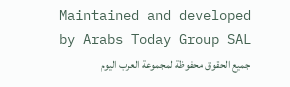Maintained and developed by Arabs Today Group SAL
جميع الحقوق محفوظة لمجموعة العرب اليوم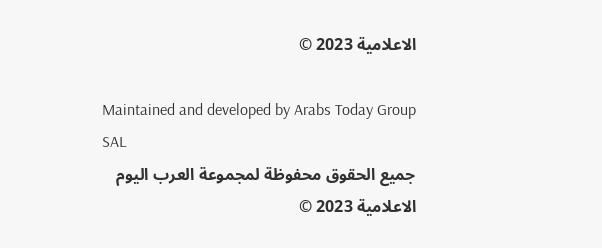الاعلامية 2023 ©

Maintained and developed by Arabs Today Group SAL
جميع الحقوق محفوظة لمجموعة العرب اليوم الاعلامية 2023 ©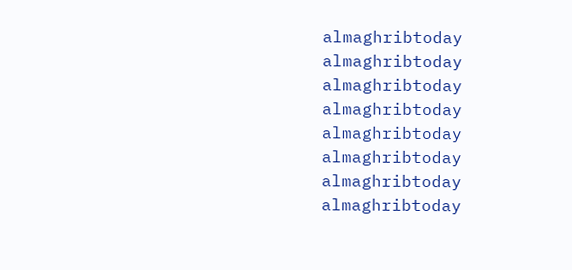almaghribtoday almaghribtoday almaghribtoday almaghribtoday
almaghribtoday almaghribtoday almaghribtoday
almaghribtoday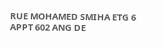RUE MOHAMED SMIHA ETG 6 APPT 602 ANG DE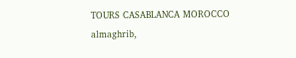TOURS CASABLANCA MOROCCO
almaghrib,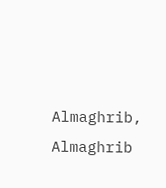Almaghrib, Almaghrib